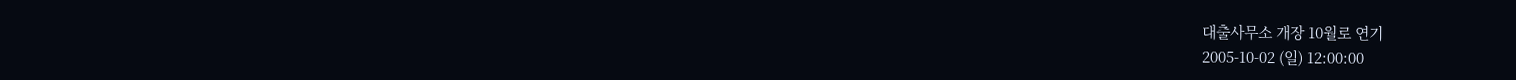대출사무소 개장 10월로 연기
2005-10-02 (일) 12:00:00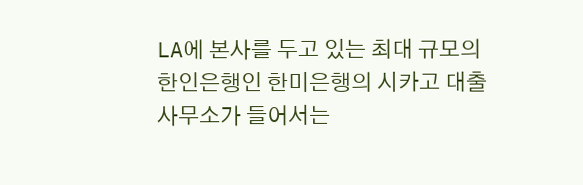LA에 본사를 두고 있는 최대 규모의 한인은행인 한미은행의 시카고 대출사무소가 들어서는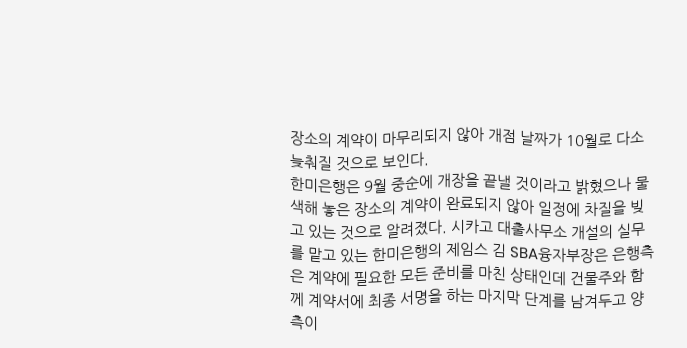장소의 계약이 마무리되지 않아 개점 날짜가 10월로 다소 늦춰질 것으로 보인다.
한미은행은 9월 중순에 개장을 끝낼 것이라고 밝혔으나 물색해 놓은 장소의 계약이 완료되지 않아 일정에 차질을 빚고 있는 것으로 알려졌다. 시카고 대출사무소 개설의 실무를 맡고 있는 한미은행의 제임스 김 SBA융자부장은 은행측은 계약에 필요한 모든 준비를 마친 상태인데 건물주와 함께 계약서에 최종 서명을 하는 마지막 단계를 남겨두고 양측이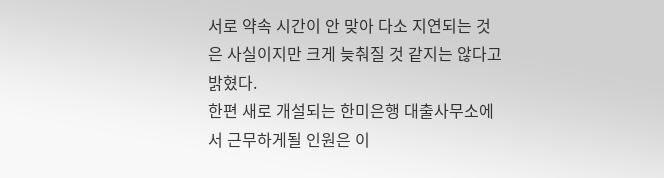서로 약속 시간이 안 맞아 다소 지연되는 것은 사실이지만 크게 늦춰질 것 같지는 않다고 밝혔다.
한편 새로 개설되는 한미은행 대출사무소에서 근무하게될 인원은 이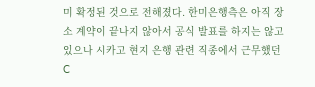미 확정된 것으로 전해졌다. 한미은행측은 아직 장소 계약이 끝나지 않아서 공식 발표를 하지는 않고 있으나 시카고 현지 은행 관련 직종에서 근무했던 C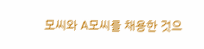모씨와 A모씨를 채용한 것으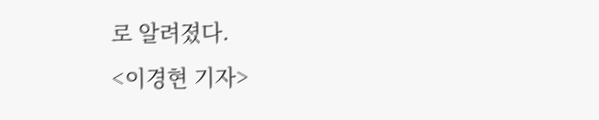로 알려졌다.
<이경현 기자>